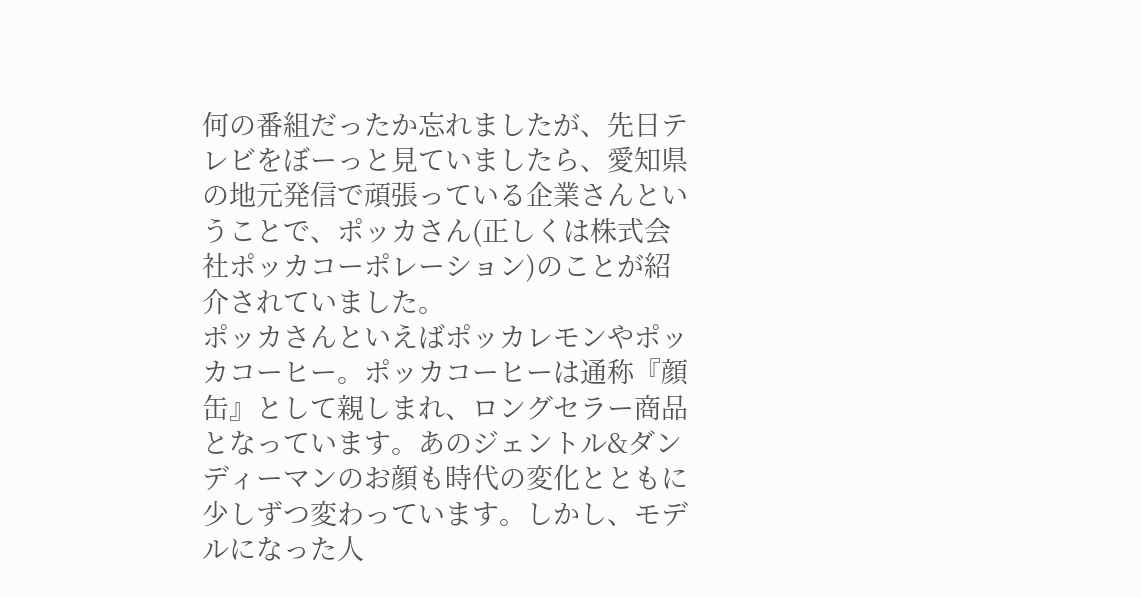何の番組だったか忘れましたが、先日テレビをぼーっと見ていましたら、愛知県の地元発信で頑張っている企業さんということで、ポッカさん(正しくは株式会社ポッカコーポレーション)のことが紹介されていました。
ポッカさんといえばポッカレモンやポッカコーヒー。ポッカコーヒーは通称『顔缶』として親しまれ、ロングセラー商品となっています。あのジェントル&ダンディーマンのお顔も時代の変化とともに少しずつ変わっています。しかし、モデルになった人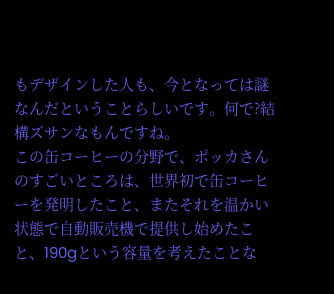もデザインした人も、今となっては謎なんだということらしいです。何で?結構ズサンなもんですね。
この缶コーヒーの分野で、ポッカさんのすごいところは、世界初で缶コーヒーを発明したこと、またそれを温かい状態で自動販売機で提供し始めたこと、190gという容量を考えたことな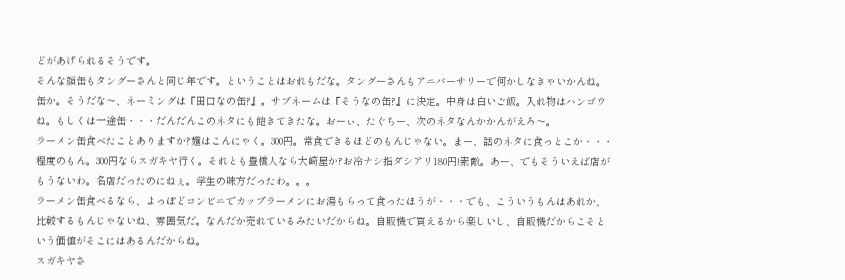どがあげられるそうです。
そんな顔缶もタングーさんと同じ年です。ということはおれもだな。タングーさんもアニバーサリーで何かしなきゃいかんね。
缶か。そうだな〜、ネーミングは『田口なの缶?』。サブネームは『そうなの缶?』に決定。中身は白いご飯。入れ物はハンゴウね。もしくは一途缶・・・だんだんこのネタにも飽きてきたな。おーぃ、たぐちー、次のネタなんかかんがえろ〜。
ラーメン缶食べたことありますか?麺はこんにゃく。300円。常食できるほどのもんじゃない。まー、話のネタに食っとこか・・・程度のもん。300円ならスガキヤ行く。それとも豊橋人なら大崎屋か?お冷ナシ指ダシアリ180円!素敵。あー、でもそういえば店がもうないわ。名店だったのにねぇ。学生の味方だったわ。。。
ラーメン缶食べるなら、よっぽどコンビニでカップラーメンにお湯もらって食ったほうが・・・でも、こういうもんはあれか、比較するもんじゃないね、雰囲気だ。なんだか売れているみたいだからね。自販機で買えるから楽しいし、自販機だからこそという価値がそこにはあるんだからね。
スガキヤさ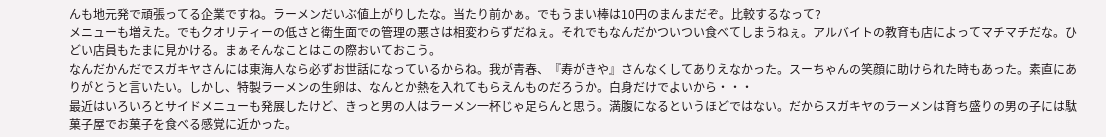んも地元発で頑張ってる企業ですね。ラーメンだいぶ値上がりしたな。当たり前かぁ。でもうまい棒は10円のまんまだぞ。比較するなって?
メニューも増えた。でもクオリティーの低さと衛生面での管理の悪さは相変わらずだねぇ。それでもなんだかついつい食べてしまうねぇ。アルバイトの教育も店によってマチマチだな。ひどい店員もたまに見かける。まぁそんなことはこの際おいておこう。
なんだかんだでスガキヤさんには東海人なら必ずお世話になっているからね。我が青春、『寿がきや』さんなくしてありえなかった。スーちゃんの笑顔に助けられた時もあった。素直にありがとうと言いたい。しかし、特製ラーメンの生卵は、なんとか熱を入れてもらえんものだろうか。白身だけでよいから・・・
最近はいろいろとサイドメニューも発展したけど、きっと男の人はラーメン一杯じゃ足らんと思う。満腹になるというほどではない。だからスガキヤのラーメンは育ち盛りの男の子には駄菓子屋でお菓子を食べる感覚に近かった。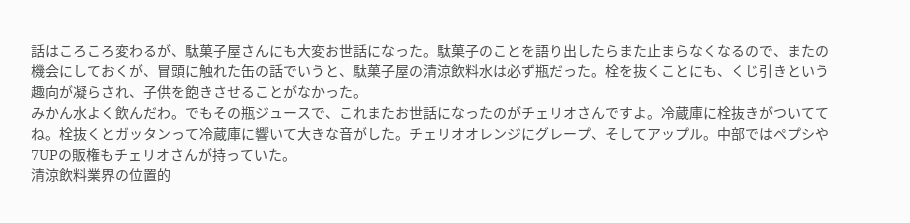話はころころ変わるが、駄菓子屋さんにも大変お世話になった。駄菓子のことを語り出したらまた止まらなくなるので、またの機会にしておくが、冒頭に触れた缶の話でいうと、駄菓子屋の清涼飲料水は必ず瓶だった。栓を抜くことにも、くじ引きという趣向が凝らされ、子供を飽きさせることがなかった。
みかん水よく飲んだわ。でもその瓶ジュースで、これまたお世話になったのがチェリオさんですよ。冷蔵庫に栓抜きがついててね。栓抜くとガッタンって冷蔵庫に響いて大きな音がした。チェリオオレンジにグレープ、そしてアップル。中部ではペプシや7UPの販権もチェリオさんが持っていた。
清涼飲料業界の位置的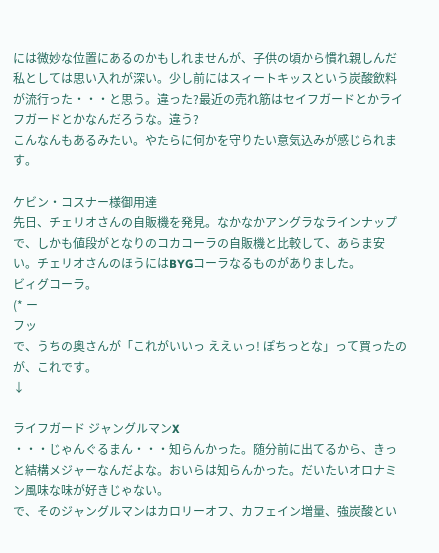には微妙な位置にあるのかもしれませんが、子供の頃から慣れ親しんだ私としては思い入れが深い。少し前にはスィートキッスという炭酸飲料が流行った・・・と思う。違った?最近の売れ筋はセイフガードとかライフガードとかなんだろうな。違う?
こんなんもあるみたい。やたらに何かを守りたい意気込みが感じられます。

ケビン・コスナー様御用達
先日、チェリオさんの自販機を発見。なかなかアングラなラインナップで、しかも値段がとなりのコカコーラの自販機と比較して、あらま安い。チェリオさんのほうにはBYGコーラなるものがありました。
ビィグコーラ。
(* ー
フッ
で、うちの奥さんが「これがいいっ ええぃっ! ぽちっとな」って買ったのが、これです。
↓

ライフガード ジャングルマンX
・・・じゃんぐるまん・・・知らんかった。随分前に出てるから、きっと結構メジャーなんだよな。おいらは知らんかった。だいたいオロナミン風味な味が好きじゃない。
で、そのジャングルマンはカロリーオフ、カフェイン増量、強炭酸とい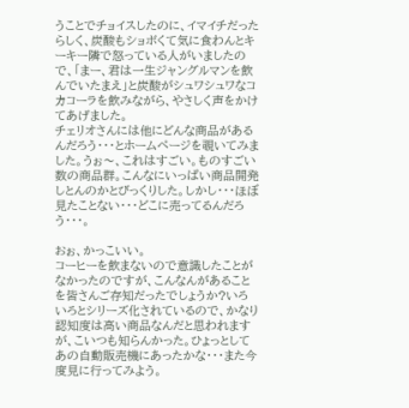うことでチョイスしたのに、イマイチだったらしく、炭酸もショボくて気に食わんとキーキー隣で怒っている人がいましたので、「まー、君は一生ジャングルマンを飲んでいたまえ」と炭酸がシュワシュワなコカコーラを飲みながら、やさしく声をかけてあげました。
チェリオさんには他にどんな商品があるんだろう・・・とホームページを覗いてみました。うぉ〜、これはすごい。ものすごい数の商品群。こんなにいっぱい商品開発しとんのかとびっくりした。しかし・・・ほぼ見たことない・・・どこに売ってるんだろう・・・。

おぉ、かっこいい。
コーヒーを飲まないので意識したことがなかったのですが、こんなんがあることを皆さんご存知だったでしょうか?いろいろとシリーズ化されているので、かなり認知度は高い商品なんだと思われますが、こいつも知らんかった。ひょっとしてあの自動販売機にあったかな・・・また今度見に行ってみよう。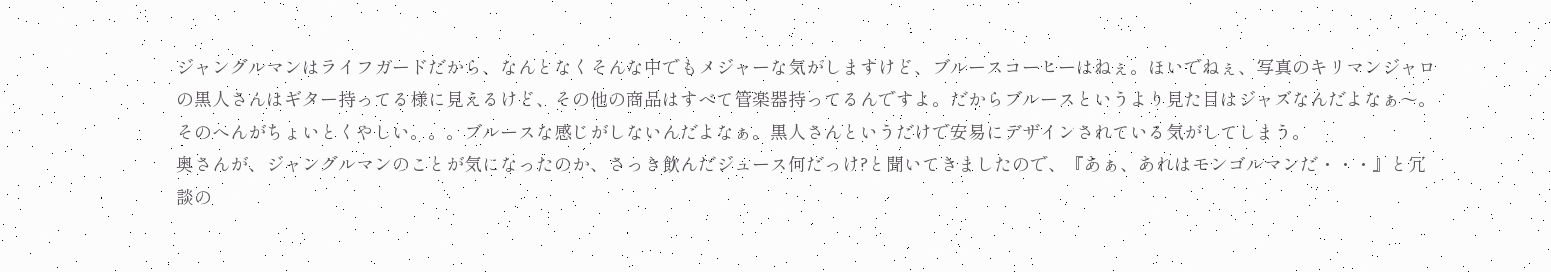ジャングルマンはライフガードだから、なんとなくそんな中でもメジャーな気がしますけど、ブルースコーヒーはねぇ。ほいでねぇ、写真のキリマンジャロの黒人さんはギター持ってる様に見えるけど、その他の商品はすべて管楽器持ってるんですよ。だからブルースというより見た目はジャズなんだよなぁ〜。そのへんがちょいとくやしい。。。ブルースな感じがしないんだよなぁ。黒人さんというだけで安易にデザインされている気がしてしまう。
奥さんが、ジャングルマンのことが気になったのか、さっき飲んだジュース何だっけ?と聞いてきましたので、『あぁ、あれはモンゴルマンだ・・・』と冗談の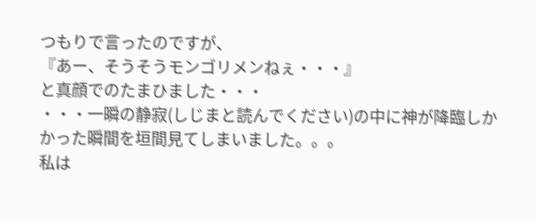つもりで言ったのですが、
『あー、そうそうモンゴリメンねぇ・・・』
と真顔でのたまひました・・・
・・・一瞬の静寂(しじまと読んでください)の中に神が降臨しかかった瞬間を垣間見てしまいました。。。
私は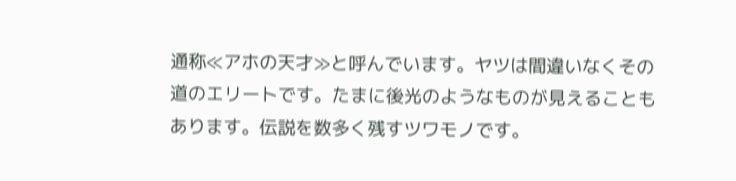通称≪アホの天才≫と呼んでいます。ヤツは間違いなくその道のエリートです。たまに後光のようなものが見えることもあります。伝説を数多く残すツワモノです。